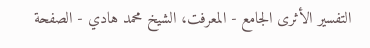التفسير الأثرى الجامع - المعرفت، الشيخ محمد هادي - الصفحة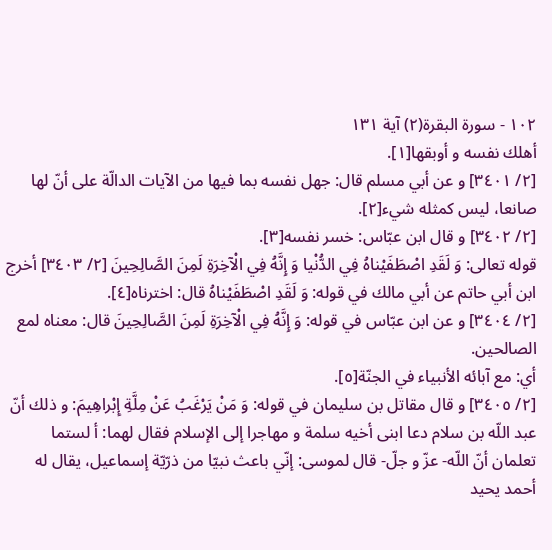١٠٢ - سورة البقرة(٢) آية ١٣١
أهلك نفسه و أوبقها[١].
[٢/ ٣٤٠١] و عن أبي مسلم قال: جهل نفسه بما فيها من الآيات الدالّة على أنّ لها صانعا، ليس كمثله شيء[٢].
[٢/ ٣٤٠٢] و قال ابن عبّاس: خسر نفسه[٣].
قوله تعالى: وَ لَقَدِ اصْطَفَيْناهُ فِي الدُّنْيا وَ إِنَّهُ فِي الْآخِرَةِ لَمِنَ الصَّالِحِينَ [٢/ ٣٤٠٣] أخرج ابن أبي حاتم عن أبي مالك في قوله: وَ لَقَدِ اصْطَفَيْناهُ قال: اخترناه[٤].
[٢/ ٣٤٠٤] و عن ابن عبّاس في قوله: وَ إِنَّهُ فِي الْآخِرَةِ لَمِنَ الصَّالِحِينَ قال: معناه لمع الصالحين.
أي: مع آبائه الأنبياء في الجنّة[٥].
[٢/ ٣٤٠٥] و قال مقاتل بن سليمان في قوله: وَ مَنْ يَرْغَبُ عَنْ مِلَّةِ إِبْراهِيمَ: و ذلك أنّ عبد اللّه بن سلام دعا ابنى أخيه سلمة و مهاجرا إلى الإسلام فقال لهما: أ لستما تعلمان أنّ اللّه- عزّ و جلّ- قال لموسى: إنّي باعث نبيّا من ذرّيّة إسماعيل، يقال له أحمد يحيد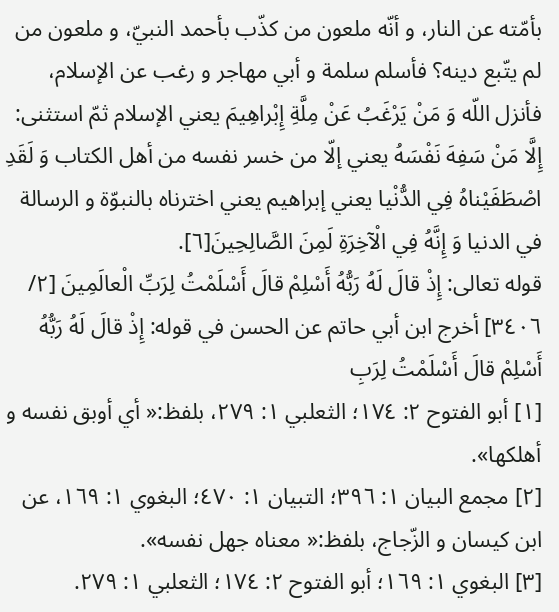بأمّته عن النار، و أنّه ملعون من كذّب بأحمد النبيّ، و ملعون من لم يتّبع دينه؟ فأسلم سلمة و أبي مهاجر و رغب عن الإسلام، فأنزل اللّه وَ مَنْ يَرْغَبُ عَنْ مِلَّةِ إِبْراهِيمَ يعني الإسلام ثمّ استثنى: إِلَّا مَنْ سَفِهَ نَفْسَهُ يعني إلّا من خسر نفسه من أهل الكتاب وَ لَقَدِ اصْطَفَيْناهُ فِي الدُّنْيا يعني إبراهيم يعني اخترناه بالنبوّة و الرسالة في الدنيا وَ إِنَّهُ فِي الْآخِرَةِ لَمِنَ الصَّالِحِينَ[٦].
قوله تعالى: إِذْ قالَ لَهُ رَبُّهُ أَسْلِمْ قالَ أَسْلَمْتُ لِرَبِّ الْعالَمِينَ [٢/ ٣٤٠٦] أخرج ابن أبي حاتم عن الحسن في قوله: إِذْ قالَ لَهُ رَبُّهُ أَسْلِمْ قالَ أَسْلَمْتُ لِرَبِ
[١] أبو الفتوح ٢: ١٧٤؛ الثعلبي ١: ٢٧٩، بلفظ:« أي أوبق نفسه و أهلكها».
[٢] مجمع البيان ١: ٣٩٦؛ التبيان ١: ٤٧٠؛ البغوي ١: ١٦٩، عن ابن كيسان و الزّجاج، بلفظ:« معناه جهل نفسه».
[٣] البغوي ١: ١٦٩؛ أبو الفتوح ٢: ١٧٤؛ الثعلبي ١: ٢٧٩.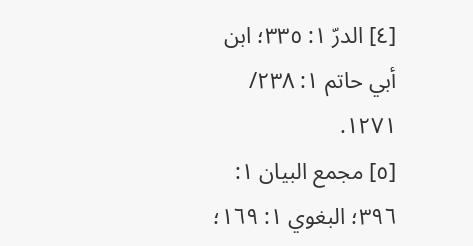[٤] الدرّ ١: ٣٣٥؛ ابن أبي حاتم ١: ٢٣٨/ ١٢٧١.
[٥] مجمع البيان ١: ٣٩٦؛ البغوي ١: ١٦٩؛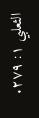الثعلبي ١: ٢٧٩.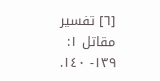[٦] تفسير مقاتل ١: ١٣٩- ١٤٠.